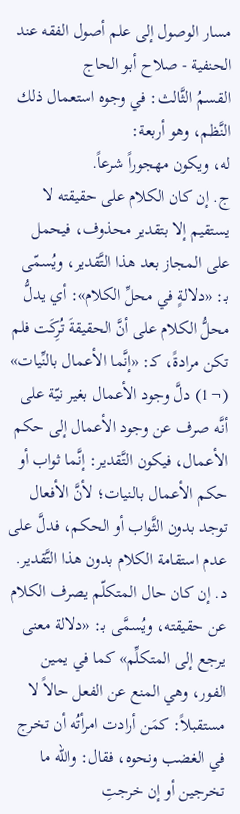مسار الوصول إلى علم أصول الفقه عند الحنفية - صلاح أبو الحاج
القسمُ الثَّالث: في وجوه استعمال ذلك النَّظم، وهو أربعة:
له، ويكون مهجوراً شرعاً.
ج. إن كان الكلام على حقيقته لا يستقيم إلا بتقدير محذوف، فيحمل على المجاز بعد هذا التَّقدير، ويُسمّى بـ: «دلالةٍ في محلِّ الكلام»: أي يدلُّ محلُّ الكلام على أنَّ الحقيقةَ تُرِكَت فلم تكن مرادةً، كـ: «إنَّما الأعمال بالنِّيات» (¬1) دلَّ وجود الأعمال بغير نيّة على أنَّه صرف عن وجود الأعمال إلى حكم الأعمال، فيكون التَّقدير: إنَّما ثواب أو حكم الأعمال بالنيات؛ لأنَّ الأفعال توجد بدون الثَّواب أو الحكم، فدلَّ على عدم استقامة الكلام بدون هذا التَّقدير.
د. إن كان حال المتكلّم يصرف الكلام عن حقيقته، ويُسمَّى بـ: «دلالة معنى يرجع إلى المتكلِّم» كما في يمين الفور، وهي المنع عن الفعل حالاً لا مستقبلاً: كمَن أرادت امرأتُه أن تخرج في الغضب ونحوه، فقال: والله ما تخرجين أو إن خرجتِ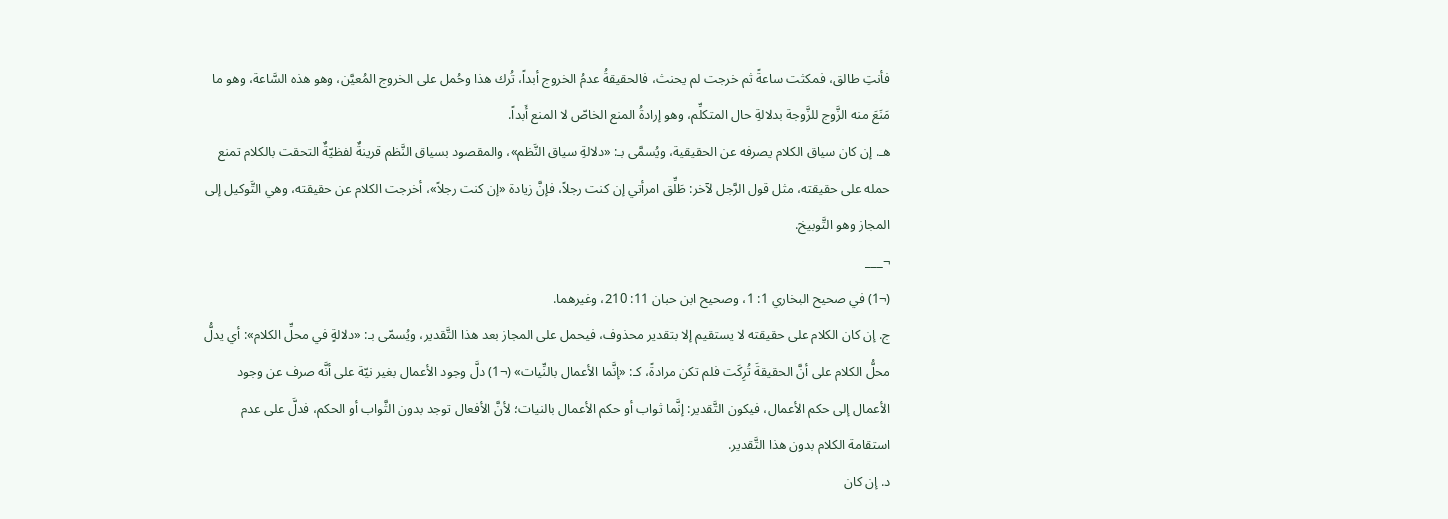فأنتِ طالق، فمكثت ساعةً ثم خرجت لم يحنث، فالحقيقةُ عدمُ الخروج أبداً، تُرك هذا وحُمل على الخروج المُعيَّن، وهو هذه السَّاعة، وهو ما مَنَعَ منه الزَّوج للزَّوجة بدلالةِ حال المتكلِّم، وهو إرادةُ المنع الخاصّ لا المنع أَبداً.
هـ. إن كان سياق الكلام يصرفه عن الحقيقية، ويُسمَّى بـ: «دلالةِ سياق النَّظم»، والمقصود بسياق النَّظم قرينةٌ لفظيّةٌ التحقت بالكلام تمنع حمله على حقيقته، مثل قول الرَّجل لآخر: طَلِّق امرأتي إن كنت رجلاً، فإنَّ زيادة «إن كنت رجلاً»، أخرجت الكلام عن حقيقته، وهي التَّوكيل إلى المجاز وهو التَّوبيخ.
¬___
(¬1) في صحيح البخاري 1: 1، وصحيح ابن حبان 11: 210، وغيرهما.
ج. إن كان الكلام على حقيقته لا يستقيم إلا بتقدير محذوف، فيحمل على المجاز بعد هذا التَّقدير، ويُسمّى بـ: «دلالةٍ في محلِّ الكلام»: أي يدلُّ محلُّ الكلام على أنَّ الحقيقةَ تُرِكَت فلم تكن مرادةً، كـ: «إنَّما الأعمال بالنِّيات» (¬1) دلَّ وجود الأعمال بغير نيّة على أنَّه صرف عن وجود الأعمال إلى حكم الأعمال، فيكون التَّقدير: إنَّما ثواب أو حكم الأعمال بالنيات؛ لأنَّ الأفعال توجد بدون الثَّواب أو الحكم، فدلَّ على عدم استقامة الكلام بدون هذا التَّقدير.
د. إن كان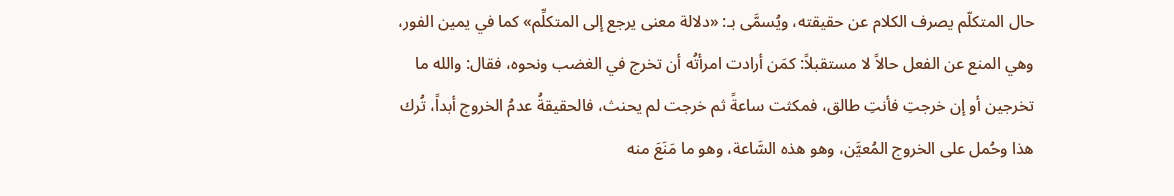حال المتكلّم يصرف الكلام عن حقيقته، ويُسمَّى بـ: «دلالة معنى يرجع إلى المتكلِّم» كما في يمين الفور، وهي المنع عن الفعل حالاً لا مستقبلاً: كمَن أرادت امرأتُه أن تخرج في الغضب ونحوه، فقال: والله ما تخرجين أو إن خرجتِ فأنتِ طالق، فمكثت ساعةً ثم خرجت لم يحنث، فالحقيقةُ عدمُ الخروج أبداً، تُرك هذا وحُمل على الخروج المُعيَّن، وهو هذه السَّاعة، وهو ما مَنَعَ منه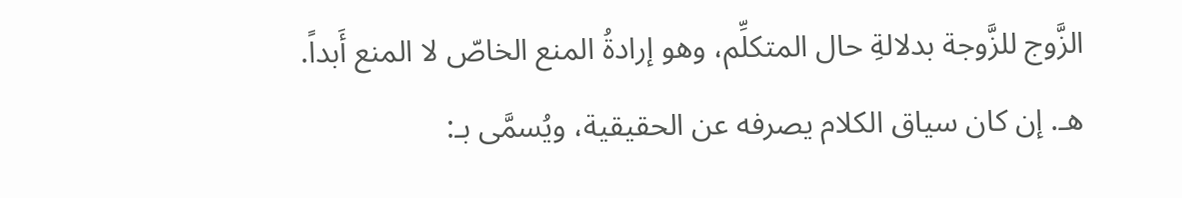الزَّوج للزَّوجة بدلالةِ حال المتكلِّم، وهو إرادةُ المنع الخاصّ لا المنع أَبداً.
هـ. إن كان سياق الكلام يصرفه عن الحقيقية، ويُسمَّى بـ: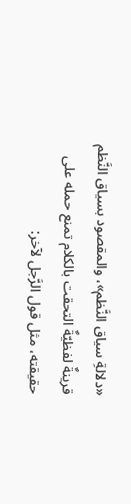«دلالةِ سياق النَّظم»، والمقصود بسياق النَّظم قرينةٌ لفظيّةٌ التحقت بالكلام تمنع حمله على حقيقته، مثل قول الرَّجل لآخر: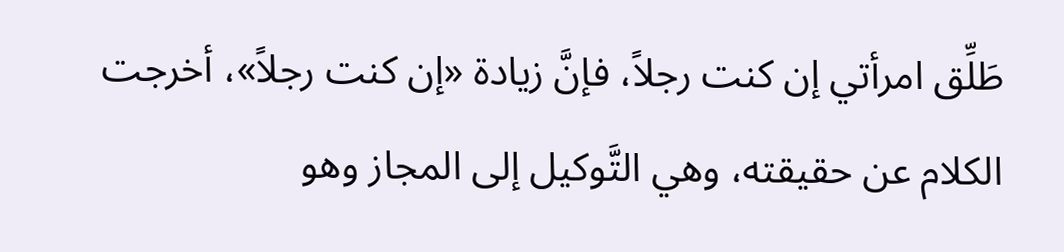طَلِّق امرأتي إن كنت رجلاً، فإنَّ زيادة «إن كنت رجلاً»، أخرجت الكلام عن حقيقته، وهي التَّوكيل إلى المجاز وهو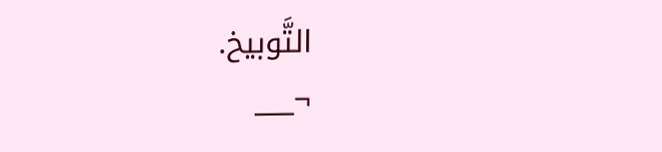التَّوبيخ.
¬___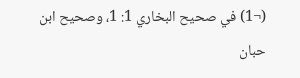(¬1) في صحيح البخاري 1: 1، وصحيح ابن حبان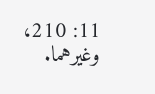11: 210، وغيرهما.